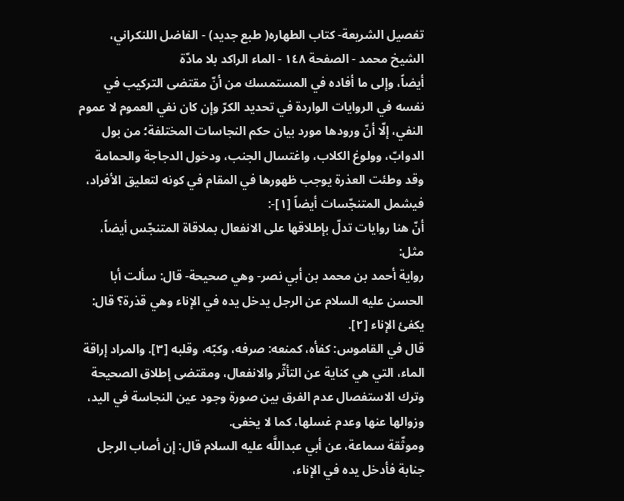تفصيل الشريعة- كتاب الطهاره( طبع جديد) - الفاضل اللنكراني، الشيخ محمد - الصفحة ١٤٨ - الماء الراكد بلا مادّة
أيضاً، وإلى ما أفاده في المستمسك من أنّ مقتضى التركيب في نفسه في الروايات الواردة في تحديد الكرّ وإن كان نفي العموم لا عموم النفي، إلّا أنّ ورودها مورد بيان حكم النجاسات المختلفة؛ من بول الدوابّ، وولوغ الكلاب، واغتسال الجنب، ودخول الدجاجة والحمامة وقد وطئت العذرة يوجب ظهورها في المقام في كونه لتعليق الأفراد، فيشمل المتنجّسات أيضاً [١]-:
أنّ هنا روايات تدلّ بإطلاقها على الانفعال بملاقاة المتنجّس أيضاً، مثل:
رواية أحمد بن محمد بن أبي نصر- وهي صحيحة- قال: سألت أبا الحسن عليه السلام عن الرجل يدخل يده في الإناء وهي قذرة؟ قال: يكفئ الإناء [٢].
قال في القاموس: كفأه، كمنعه: صرفه، وكبّه، وقلبه [٣]. والمراد إراقة الماء، التي هي كناية عن التأثّر والانفعال، ومقتضى إطلاق الصحيحة وترك الاستفصال عدم الفرق بين صورة وجود عين النجاسة في اليد، وزوالها عنها وعدم غسلها، كما لا يخفى.
وموثّقة سماعة، عن أبي عبداللَّه عليه السلام قال: إن أصاب الرجل جنابة فأدخل يده في الإناء،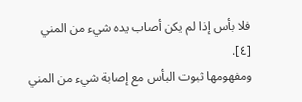فلا بأس إذا لم يكن أصاب يده شيء من المني [٤].
ومفهومها ثبوت البأس مع إصابة شيء من المني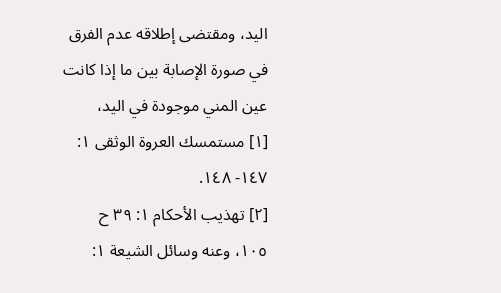اليد، ومقتضى إطلاقه عدم الفرق في صورة الإصابة بين ما إذا كانت عين المني موجودة في اليد،
[١] مستمسك العروة الوثقى ١: ١٤٧- ١٤٨.
[٢] تهذيب الأحكام ١: ٣٩ ح ١٠٥، وعنه وسائل الشيعة ١: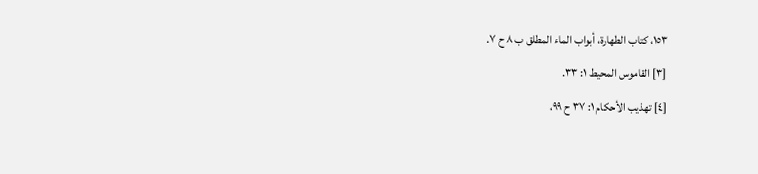١٥٣، كتاب الطهارة، أبواب الماء المطلق ب ٨ ح ٧.
[٣] القاموس المحيط ١: ٣٣.
[٤] تهذيب الأحكام ١: ٣٧ ح ٩٩،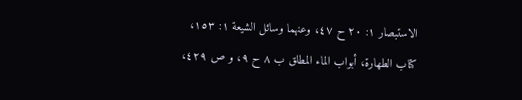الاستبصار ١: ٢٠ ح ٤٧، وعنهما وسائل الشيعة ١: ١٥٣، كتاب الطهارة، أبواب الماء المطلق ب ٨ ح ٩، و ص ٤٢٩،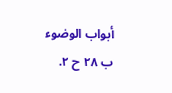أبواب الوضوء ب ٢٨ ح ٢.